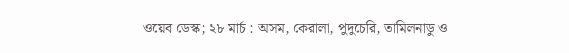ওয়েব ডেস্ক; ২৮ মার্চ : অসম, কেরালা, পুদুচেরি, তামিলনাডু ও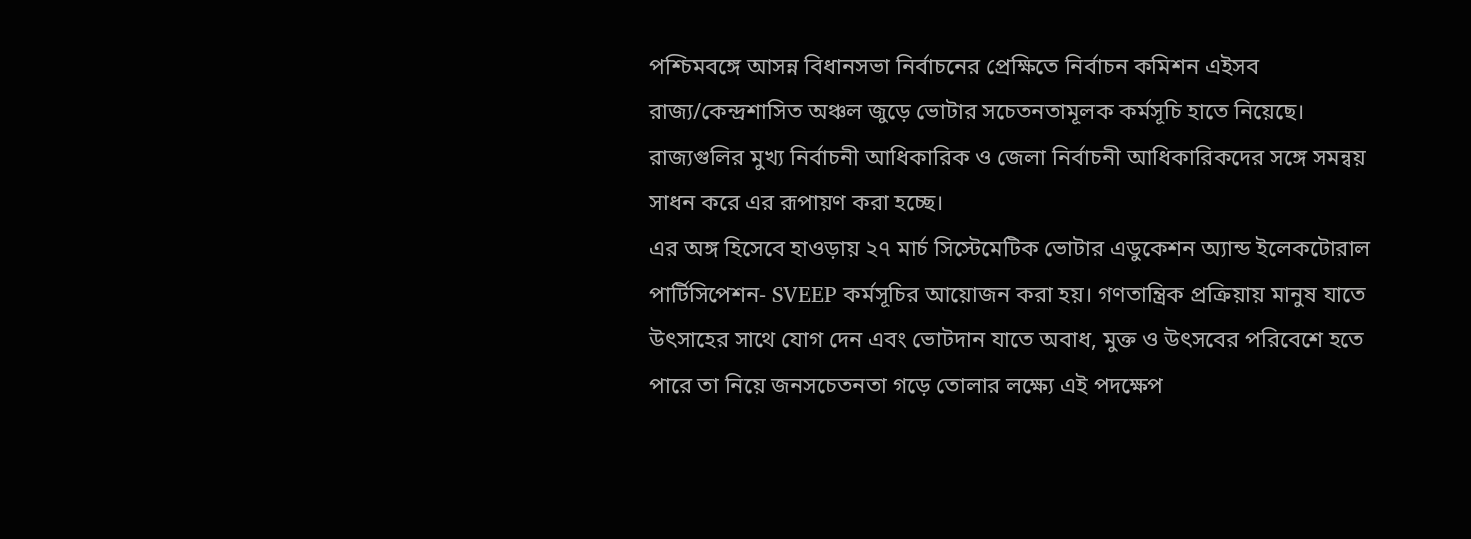পশ্চিমবঙ্গে আসন্ন বিধানসভা নির্বাচনের প্রেক্ষিতে নির্বাচন কমিশন এইসব রাজ্য/কেন্দ্রশাসিত অঞ্চল জুড়ে ভোটার সচেতনতামূলক কর্মসূচি হাতে নিয়েছে। রাজ্যগুলির মুখ্য নির্বাচনী আধিকারিক ও জেলা নির্বাচনী আধিকারিকদের সঙ্গে সমন্বয় সাধন করে এর রূপায়ণ করা হচ্ছে।
এর অঙ্গ হিসেবে হাওড়ায় ২৭ মার্চ সিস্টেমেটিক ভোটার এডুকেশন অ্যান্ড ইলেকটোরাল পার্টিসিপেশন- SVEEP কর্মসূচির আয়োজন করা হয়। গণতান্ত্রিক প্রক্রিয়ায় মানুষ যাতে উৎসাহের সাথে যোগ দেন এবং ভোটদান যাতে অবাধ, মুক্ত ও উৎসবের পরিবেশে হতে পারে তা নিয়ে জনসচেতনতা গড়ে তোলার লক্ষ্যে এই পদক্ষেপ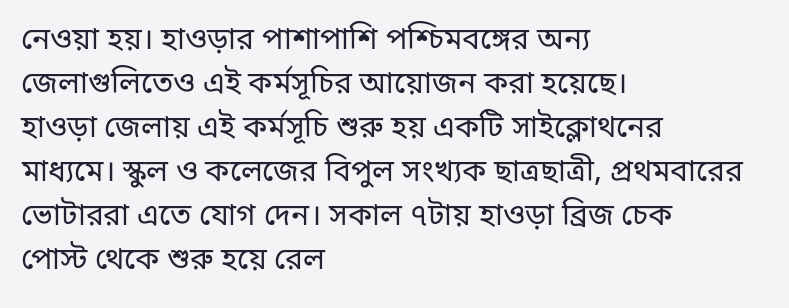নেওয়া হয়। হাওড়ার পাশাপাশি পশ্চিমবঙ্গের অন্য জেলাগুলিতেও এই কর্মসূচির আয়োজন করা হয়েছে।
হাওড়া জেলায় এই কর্মসূচি শুরু হয় একটি সাইক্লোথনের মাধ্যমে। স্কুল ও কলেজের বিপুল সংখ্যক ছাত্রছাত্রী, প্রথমবারের ভোটাররা এতে যোগ দেন। সকাল ৭টায় হাওড়া ব্রিজ চেক পোস্ট থেকে শুরু হয়ে রেল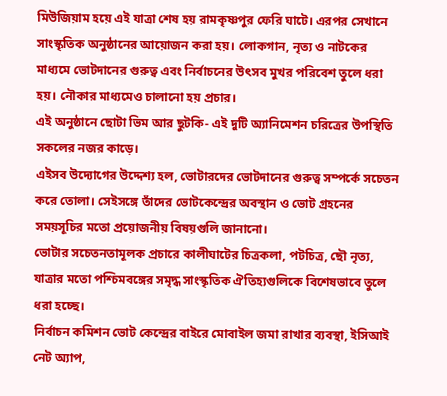মিউজিয়াম হয়ে এই যাত্রা শেষ হয় রামকৃষ্ণপুর ফেরি ঘাটে। এরপর সেখানে সাংস্কৃতিক অনুষ্ঠানের আয়োজন করা হয়। লোকগান, নৃত্য ও নাটকের মাধ্যমে ভোটদানের গুরুত্ব এবং নির্বাচনের উৎসব মুখর পরিবেশ তুলে ধরা হয়। নৌকার মাধ্যমেও চালানো হয় প্রচার।
এই অনুষ্ঠানে ছোটা ভিম আর ছুটকি- এই দুটি অ্যানিমেশন চরিত্রের উপস্থিতি সকলের নজর কাড়ে।
এইসব উদ্যোগের উদ্দেশ্য হল, ভোটারদের ভোটদানের গুরুত্ব সম্পর্কে সচেতন করে তোলা। সেইসঙ্গে তাঁদের ভোটকেন্দ্রের অবস্থান ও ভোট গ্রহনের সময়সূচির মতো প্রয়োজনীয় বিষয়গুলি জানানো।
ভোটার সচেতনতামূলক প্রচারে কালীঘাটের চিত্রকলা, পটচিত্র, ছৌ নৃত্য, যাত্রার মতো পশ্চিমবঙ্গের সমৃদ্ধ সাংস্কৃতিক ঐতিহ্যগুলিকে বিশেষভাবে তুলে ধরা হচ্ছে।
নির্বাচন কমিশন ভোট কেন্দ্রের বাইরে মোবাইল জমা রাখার ব্যবস্থা, ইসিআই নেট অ্যাপ,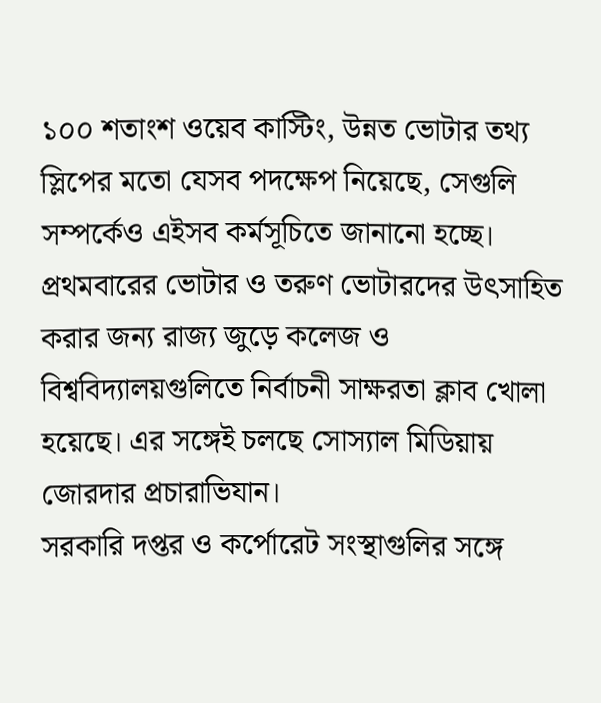১০০ শতাংশ ওয়েব কাস্টিং, উন্নত ভোটার তথ্য স্লিপের মতো যেসব পদক্ষেপ নিয়েছে, সেগুলি সম্পর্কেও এইসব কর্মসূচিতে জানানো হচ্ছে।
প্রথমবারের ভোটার ও তরুণ ভোটারদের উৎসাহিত করার জন্য রাজ্য জুড়ে কলেজ ও বিশ্ববিদ্যালয়গুলিতে নির্বাচনী সাক্ষরতা ক্লাব খোলা হয়েছে। এর সঙ্গেই চলছে সোস্যাল মিডিয়ায় জোরদার প্রচারাভিযান।
সরকারি দপ্তর ও কর্পোরেট সংস্থাগুলির সঙ্গে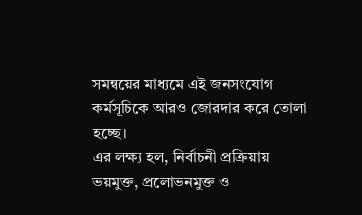সমন্বয়ের মাধ্যমে এই জনসংযোগ কর্মসূচিকে আরও জোরদার করে তোলা হচ্ছে।
এর লক্ষ্য হল, নির্বাচনী প্রক্রিয়ায় ভয়মুক্ত, প্রলোভনমুক্ত ও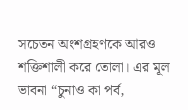সচেতন অংশগ্রহণকে আরও শক্তিশালী করে তোলা। এর মূল ভাবনা “চুনাও কা পর্ব,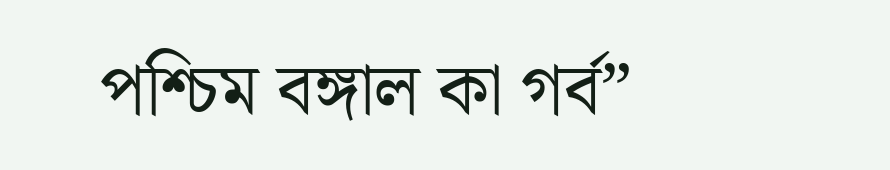পশ্চিম বঙ্গাল কা গর্ব”